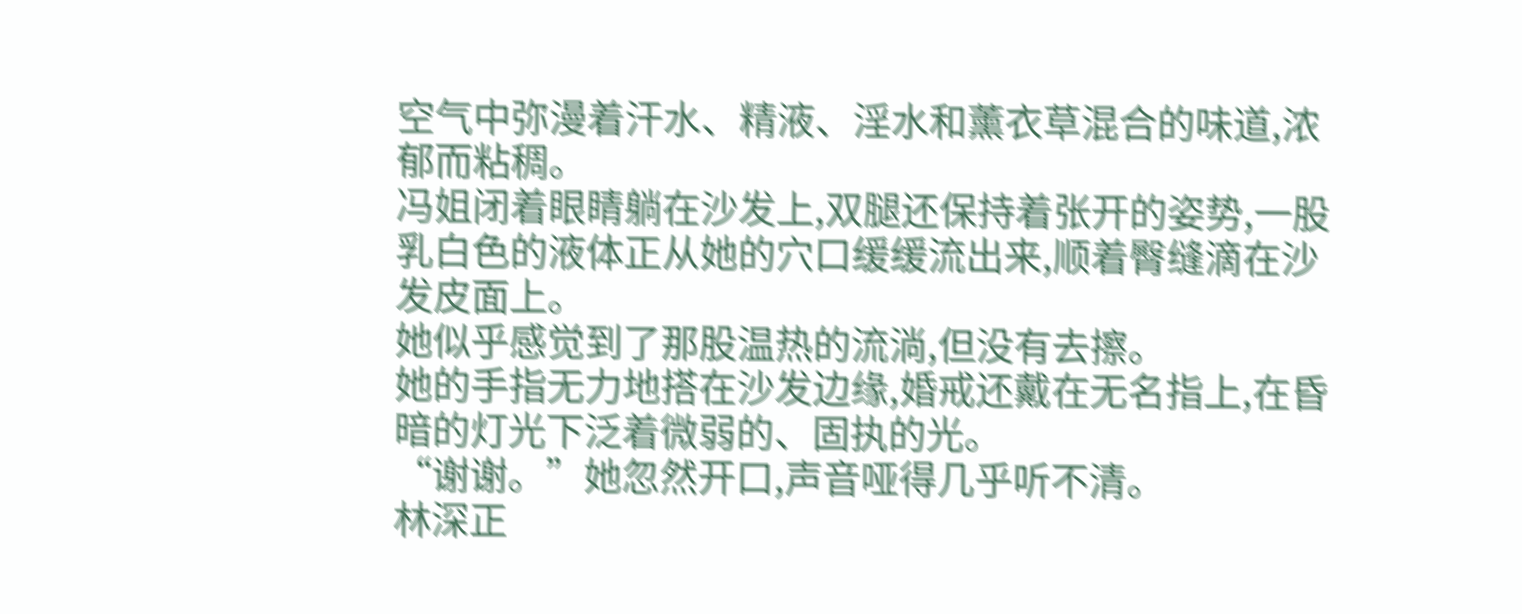空气中弥漫着汗水、精液、淫水和薰衣草混合的味道,浓郁而粘稠。
冯姐闭着眼睛躺在沙发上,双腿还保持着张开的姿势,一股乳白色的液体正从她的穴口缓缓流出来,顺着臀缝滴在沙发皮面上。
她似乎感觉到了那股温热的流淌,但没有去擦。
她的手指无力地搭在沙发边缘,婚戒还戴在无名指上,在昏暗的灯光下泛着微弱的、固执的光。
“谢谢。”她忽然开口,声音哑得几乎听不清。
林深正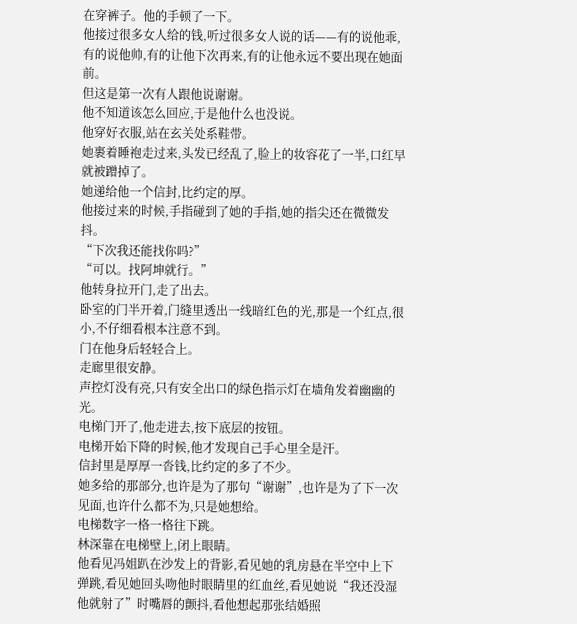在穿裤子。他的手顿了一下。
他接过很多女人给的钱,听过很多女人说的话——有的说他乖,有的说他帅,有的让他下次再来,有的让他永远不要出现在她面前。
但这是第一次有人跟他说谢谢。
他不知道该怎么回应,于是他什么也没说。
他穿好衣服,站在玄关处系鞋带。
她裹着睡袍走过来,头发已经乱了,脸上的妆容花了一半,口红早就被蹭掉了。
她递给他一个信封,比约定的厚。
他接过来的时候,手指碰到了她的手指,她的指尖还在微微发抖。
“下次我还能找你吗?”
“可以。找阿坤就行。”
他转身拉开门,走了出去。
卧室的门半开着,门缝里透出一线暗红色的光,那是一个红点,很小,不仔细看根本注意不到。
门在他身后轻轻合上。
走廊里很安静。
声控灯没有亮,只有安全出口的绿色指示灯在墙角发着幽幽的光。
电梯门开了,他走进去,按下底层的按钮。
电梯开始下降的时候,他才发现自己手心里全是汗。
信封里是厚厚一沓钱,比约定的多了不少。
她多给的那部分,也许是为了那句“谢谢”,也许是为了下一次见面,也许什么都不为,只是她想给。
电梯数字一格一格往下跳。
林深靠在电梯壁上,闭上眼睛。
他看见冯姐趴在沙发上的背影,看见她的乳房悬在半空中上下弹跳,看见她回头吻他时眼睛里的红血丝,看见她说“我还没湿他就射了”时嘴唇的颤抖,看他想起那张结婚照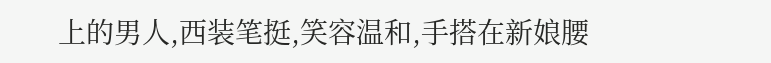上的男人,西装笔挺,笑容温和,手搭在新娘腰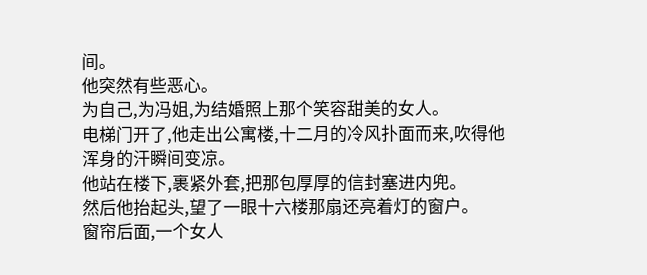间。
他突然有些恶心。
为自己,为冯姐,为结婚照上那个笑容甜美的女人。
电梯门开了,他走出公寓楼,十二月的冷风扑面而来,吹得他浑身的汗瞬间变凉。
他站在楼下,裹紧外套,把那包厚厚的信封塞进内兜。
然后他抬起头,望了一眼十六楼那扇还亮着灯的窗户。
窗帘后面,一个女人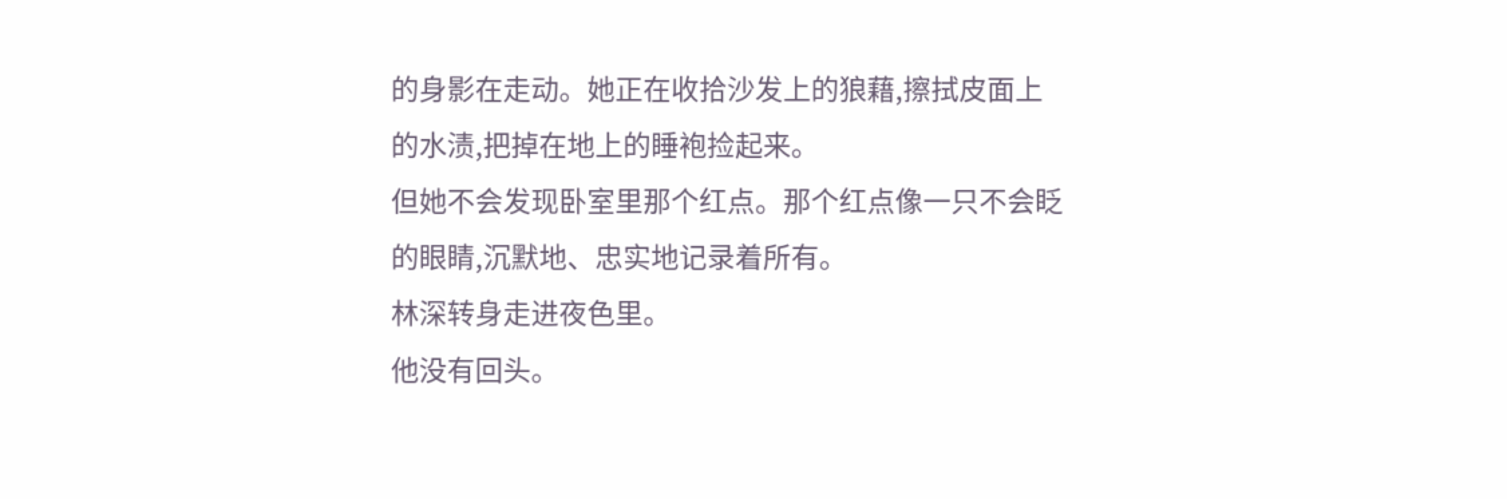的身影在走动。她正在收拾沙发上的狼藉,擦拭皮面上的水渍,把掉在地上的睡袍捡起来。
但她不会发现卧室里那个红点。那个红点像一只不会眨的眼睛,沉默地、忠实地记录着所有。
林深转身走进夜色里。
他没有回头。